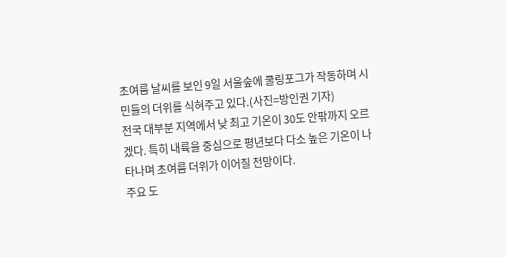초여름 날씨를 보인 9일 서울숲에 쿨링포그가 작동하며 시민들의 더위를 식혀주고 있다.(사진=방인권 기자)
전국 대부분 지역에서 낮 최고 기온이 30도 안팎까지 오르겠다. 특히 내륙을 중심으로 평년보다 다소 높은 기온이 나타나며 초여름 더위가 이어질 전망이다.
주요 도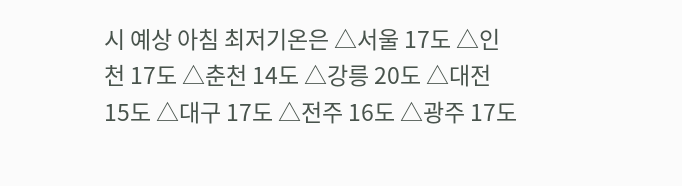시 예상 아침 최저기온은 △서울 17도 △인천 17도 △춘천 14도 △강릉 20도 △대전 15도 △대구 17도 △전주 16도 △광주 17도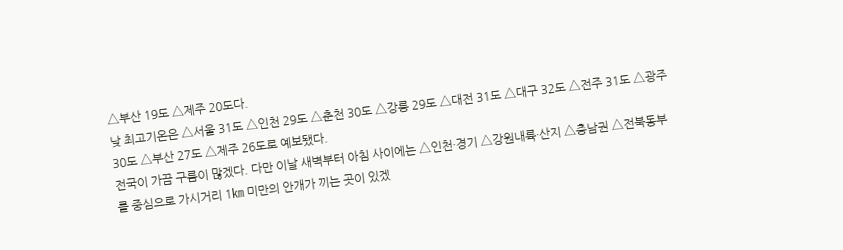△부산 19도 △제주 20도다.
낮 최고기온은 △서울 31도 △인천 29도 △춘천 30도 △강릉 29도 △대전 31도 △대구 32도 △전주 31도 △광주 30도 △부산 27도 △제주 26도로 예보됐다.
전국이 가끔 구름이 많겠다. 다만 이날 새벽부터 아침 사이에는 △인천·경기 △강원내륙·산지 △충남권 △전북동부를 중심으로 가시거리 1㎞ 미만의 안개가 끼는 곳이 있겠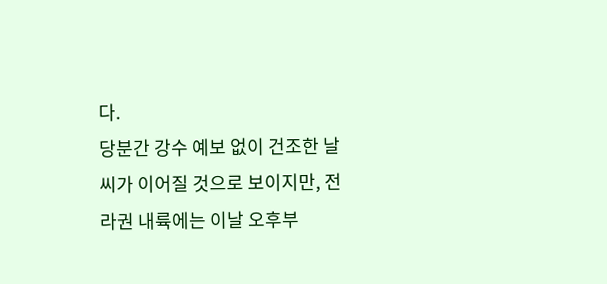다.
당분간 강수 예보 없이 건조한 날씨가 이어질 것으로 보이지만, 전라권 내륙에는 이날 오후부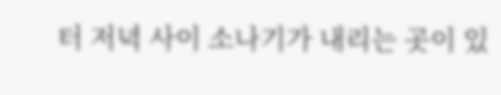터 저녁 사이 소나기가 내리는 곳이 있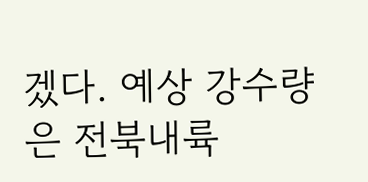겠다. 예상 강수량은 전북내륙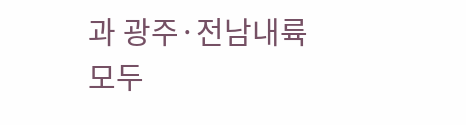과 광주·전남내륙 모두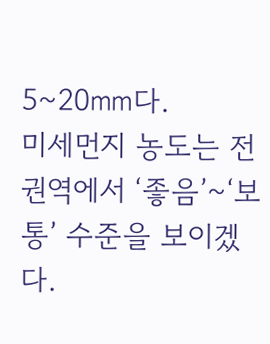5~20㎜다.
미세먼지 농도는 전 권역에서 ‘좋음’~‘보통’ 수준을 보이겠다.